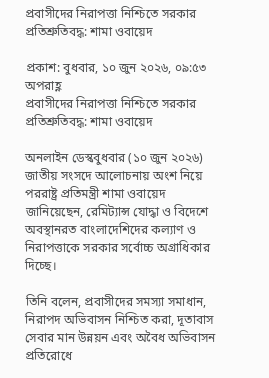প্রবাসীদের নিরাপত্তা নিশ্চিতে সরকার প্রতিশ্রুতিবদ্ধ: শামা ওবায়েদ

প্রকাশ: বুধবার, ১০ জুন ২০২৬, ০৯:৫৩ অপরাহ্ণ
প্রবাসীদের নিরাপত্তা নিশ্চিতে সরকার প্রতিশ্রুতিবদ্ধ: শামা ওবায়েদ

অনলাইন ডেস্কবুধবার (১০ জুন ২০২৬) জাতীয় সংসদে আলোচনায় অংশ নিয়ে পররাষ্ট্র প্রতিমন্ত্রী শামা ওবায়েদ জানিয়েছেন, রেমিট্যান্স যোদ্ধা ও বিদেশে অবস্থানরত বাংলাদেশিদের কল্যাণ ও নিরাপত্তাকে সরকার সর্বোচ্চ অগ্রাধিকার দিচ্ছে।

তিনি বলেন, প্রবাসীদের সমস্যা সমাধান, নিরাপদ অভিবাসন নিশ্চিত করা, দূতাবাস সেবার মান উন্নয়ন এবং অবৈধ অভিবাসন প্রতিরোধে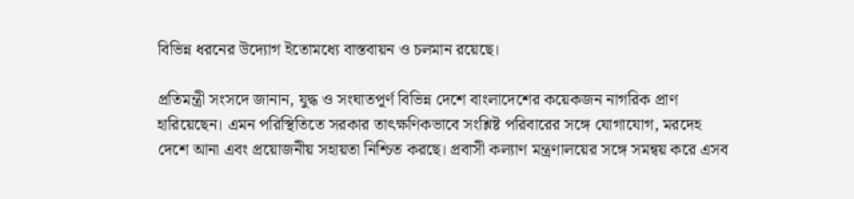বিভিন্ন ধরনের উদ্যোগ ইতোমধ্যে বাস্তবায়ন ও চলমান রয়েছে।

প্রতিমন্ত্রী সংসদে জানান, যুদ্ধ ও সংঘাতপূর্ণ বিভিন্ন দেশে বাংলাদেশের কয়েকজন নাগরিক প্রাণ হারিয়েছেন। এমন পরিস্থিতিতে সরকার তাৎক্ষণিকভাবে সংশ্লিষ্ট পরিবারের সঙ্গে যোগাযোগ, মরদেহ দেশে আনা এবং প্রয়োজনীয় সহায়তা নিশ্চিত করছে। প্রবাসী কল্যাণ মন্ত্রণালয়ের সঙ্গে সমন্বয় করে এসব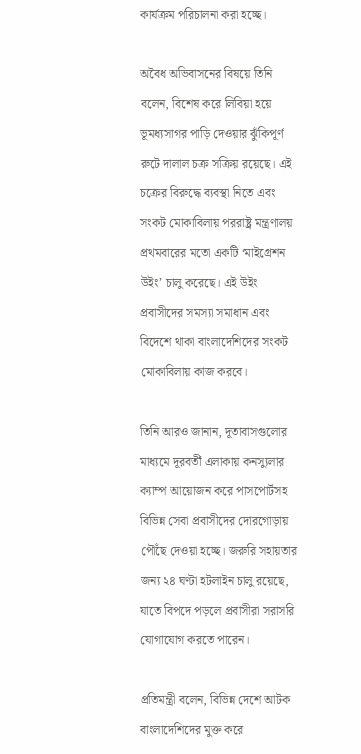কার্যক্রম পরিচালনা করা হচ্ছে।

অবৈধ অভিবাসনের বিষয়ে তিনি বলেন, বিশেষ করে লিবিয়া হয়ে ভূমধ্যসাগর পাড়ি দেওয়ার ঝুঁকিপূর্ণ রুটে দালাল চক্র সক্রিয় রয়েছে। এই চক্রের বিরুদ্ধে ব্যবস্থা নিতে এবং সংকট মোকাবিলায় পররাষ্ট্র মন্ত্রণালয় প্রথমবারের মতো একটি ‘মাইগ্রেশন উইং’ চালু করেছে। এই উইং প্রবাসীদের সমস্যা সমাধান এবং বিদেশে থাকা বাংলাদেশিদের সংকট মোকাবিলায় কাজ করবে।

তিনি আরও জানান, দূতাবাসগুলোর মাধ্যমে দূরবর্তী এলাকায় কনস্যুলার ক্যাম্প আয়োজন করে পাসপোর্টসহ বিভিন্ন সেবা প্রবাসীদের দোরগোড়ায় পৌঁছে দেওয়া হচ্ছে। জরুরি সহায়তার জন্য ২৪ ঘণ্টা হটলাইন চালু রয়েছে, যাতে বিপদে পড়লে প্রবাসীরা সরাসরি যোগাযোগ করতে পারেন।

প্রতিমন্ত্রী বলেন, বিভিন্ন দেশে আটক বাংলাদেশিদের মুক্ত করে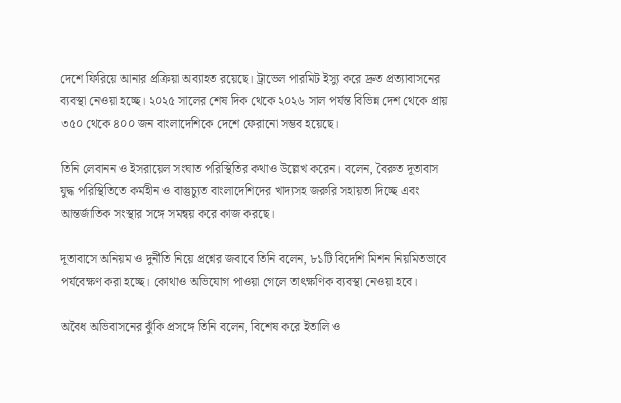দেশে ফিরিয়ে আনার প্রক্রিয়া অব্যাহত রয়েছে। ট্রাভেল পারমিট ইস্যু করে দ্রুত প্রত্যাবাসনের ব্যবস্থা নেওয়া হচ্ছে। ২০২৫ সালের শেষ দিক থেকে ২০২৬ সাল পর্যন্ত বিভিন্ন দেশ থেকে প্রায় ৩৫০ থেকে ৪০০ জন বাংলাদেশিকে দেশে ফেরানো সম্ভব হয়েছে।

তিনি লেবানন ও ইসরায়েল সংঘাত পরিস্থিতির কথাও উল্লেখ করেন। বলেন, বৈরুত দূতাবাস যুদ্ধ পরিস্থিতিতে কর্মহীন ও বাস্তুচ্যুত বাংলাদেশিদের খাদ্যসহ জরুরি সহায়তা দিচ্ছে এবং আন্তর্জাতিক সংস্থার সঙ্গে সমন্বয় করে কাজ করছে।

দূতাবাসে অনিয়ম ও দুর্নীতি নিয়ে প্রশ্নের জবাবে তিনি বলেন, ৮১টি বিদেশি মিশন নিয়মিতভাবে পর্যবেক্ষণ করা হচ্ছে। কোথাও অভিযোগ পাওয়া গেলে তাৎক্ষণিক ব্যবস্থা নেওয়া হবে।

অবৈধ অভিবাসনের ঝুঁকি প্রসঙ্গে তিনি বলেন, বিশেষ করে ইতালি ও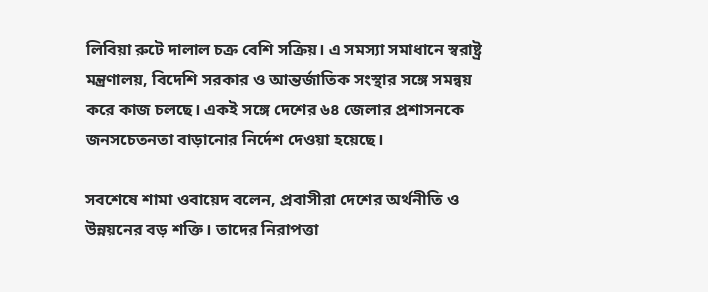লিবিয়া রুটে দালাল চক্র বেশি সক্রিয়। এ সমস্যা সমাধানে স্বরাষ্ট্র মন্ত্রণালয়, বিদেশি সরকার ও আন্তর্জাতিক সংস্থার সঙ্গে সমন্বয় করে কাজ চলছে। একই সঙ্গে দেশের ৬৪ জেলার প্রশাসনকে জনসচেতনতা বাড়ানোর নির্দেশ দেওয়া হয়েছে।

সবশেষে শামা ওবায়েদ বলেন, প্রবাসীরা দেশের অর্থনীতি ও উন্নয়নের বড় শক্তি। তাদের নিরাপত্তা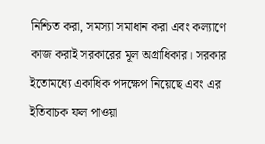নিশ্চিত করা, সমস্যা সমাধান করা এবং কল্যাণে কাজ করাই সরকারের মূল অগ্রাধিকার। সরকার ইতোমধ্যে একাধিক পদক্ষেপ নিয়েছে এবং এর ইতিবাচক ফল পাওয়া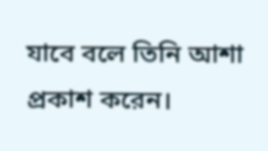যাবে বলে তিনি আশা প্রকাশ করেন।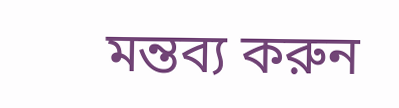মন্তব্য করুন